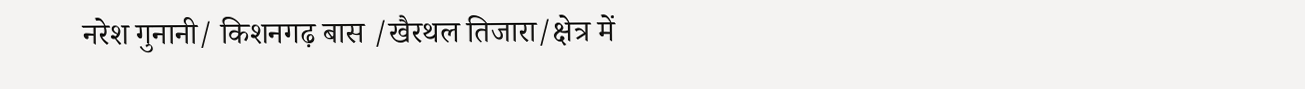नरेश गुनानी/ किशनगढ़ बास /खैरथल तिजारा/क्षेत्र में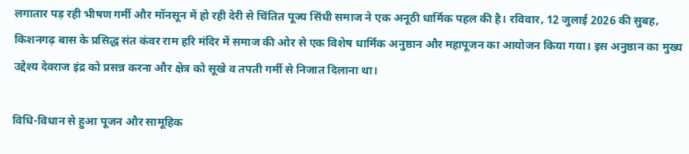लगातार पड़ रही भीषण गर्मी और मॉनसून में हो रही देरी से चिंतित पूज्य सिंधी समाज ने एक अनूठी धार्मिक पहल की है। रविवार, 12 जुलाई 2026 की सुबह, किशनगढ़ बास के प्रसिद्ध संत कंवर राम हरि मंदिर में समाज की ओर से एक विशेष धार्मिक अनुष्ठान और महापूजन का आयोजन किया गया। इस अनुष्ठान का मुख्य उद्देश्य देवराज इंद्र को प्रसन्न करना और क्षेत्र को सूखे व तपती गर्मी से निजात दिलाना था।

विधि-विधान से हुआ पूजन और सामूहिक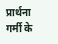प्रार्थना
गर्मी के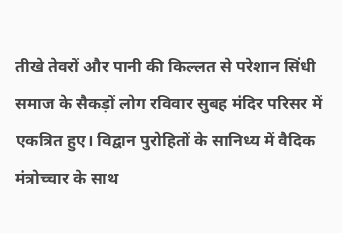तीखे तेवरों और पानी की किल्लत से परेशान सिंधी समाज के सैकड़ों लोग रविवार सुबह मंदिर परिसर में एकत्रित हुए। विद्वान पुरोहितों के सानिध्य में वैदिक मंत्रोच्चार के साथ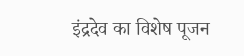इंद्रदेव का विशेष पूजन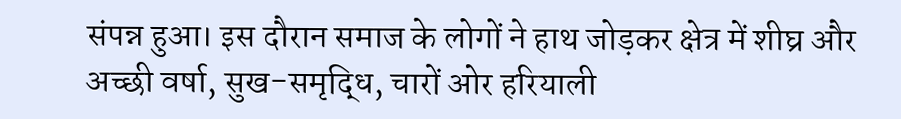संपन्न हुआ। इस दौरान समाज के लोगों ने हाथ जोड़कर क्षेत्र में शीघ्र और अच्छी वर्षा, सुख-समृद्धि, चारों ओर हरियाली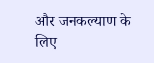और जनकल्याण के लिए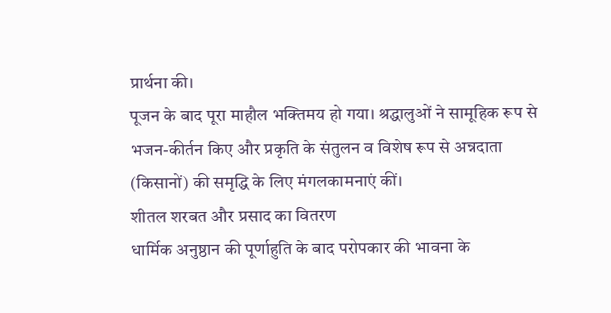प्रार्थना की।
पूजन के बाद पूरा माहौल भक्तिमय हो गया। श्रद्धालुओं ने सामूहिक रूप से भजन-कीर्तन किए और प्रकृति के संतुलन व विशेष रूप से अन्नदाता (किसानों) की समृद्धि के लिए मंगलकामनाएं कीं।
शीतल शरबत और प्रसाद का वितरण
धार्मिक अनुष्ठान की पूर्णाहुति के बाद परोपकार की भावना के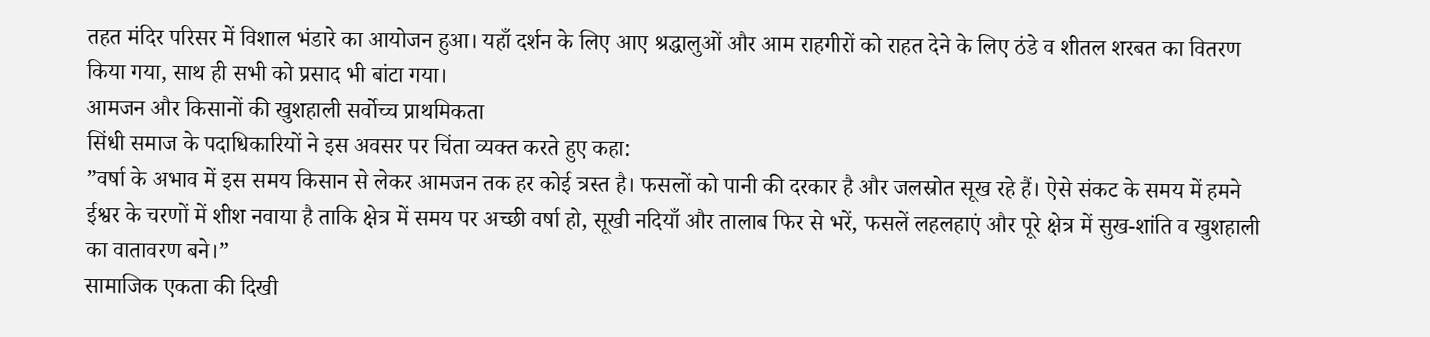तहत मंदिर परिसर में विशाल भंडारे का आयोजन हुआ। यहाँ दर्शन के लिए आए श्रद्धालुओं और आम राहगीरों को राहत देने के लिए ठंडे व शीतल शरबत का वितरण किया गया, साथ ही सभी को प्रसाद भी बांटा गया।
आमजन और किसानों की खुशहाली सर्वोच्च प्राथमिकता
सिंधी समाज के पदाधिकारियों ने इस अवसर पर चिंता व्यक्त करते हुए कहा:
”वर्षा के अभाव में इस समय किसान से लेकर आमजन तक हर कोई त्रस्त है। फसलों को पानी की दरकार है और जलस्रोत सूख रहे हैं। ऐसे संकट के समय में हमने ईश्वर के चरणों में शीश नवाया है ताकि क्षेत्र में समय पर अच्छी वर्षा हो, सूखी नदियाँ और तालाब फिर से भरें, फसलें लहलहाएं और पूरे क्षेत्र में सुख-शांति व खुशहाली का वातावरण बने।”
सामाजिक एकता की दिखी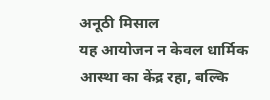अनूठी मिसाल
यह आयोजन न केवल धार्मिक आस्था का केंद्र रहा, बल्कि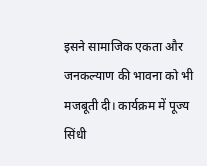इसने सामाजिक एकता और जनकल्याण की भावना को भी मजबूती दी। कार्यक्रम में पूज्य सिंधी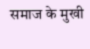समाज के मुखी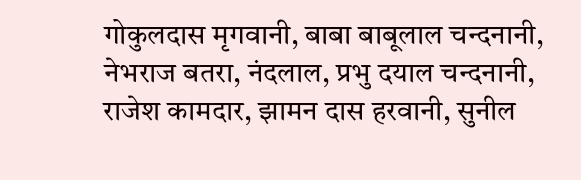गोकुलदास मृगवानी, बाबा बाबूलाल चन्दनानी, नेभराज बतरा, नंदलाल, प्रभु दयाल चन्दनानी, राजेश कामदार, झामन दास हरवानी, सुनील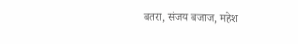बतरा, संजय बजाज, महेश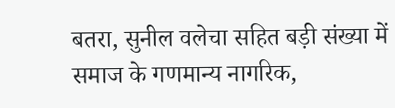बतरा, सुनील वलेचा सहित बड़ी संख्या में समाज के गणमान्य नागरिक,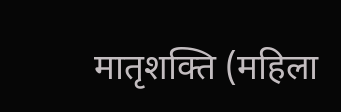मातृशक्ति (महिला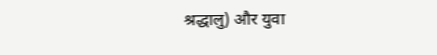श्रद्धालु) और युवा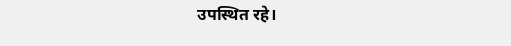उपस्थित रहे।